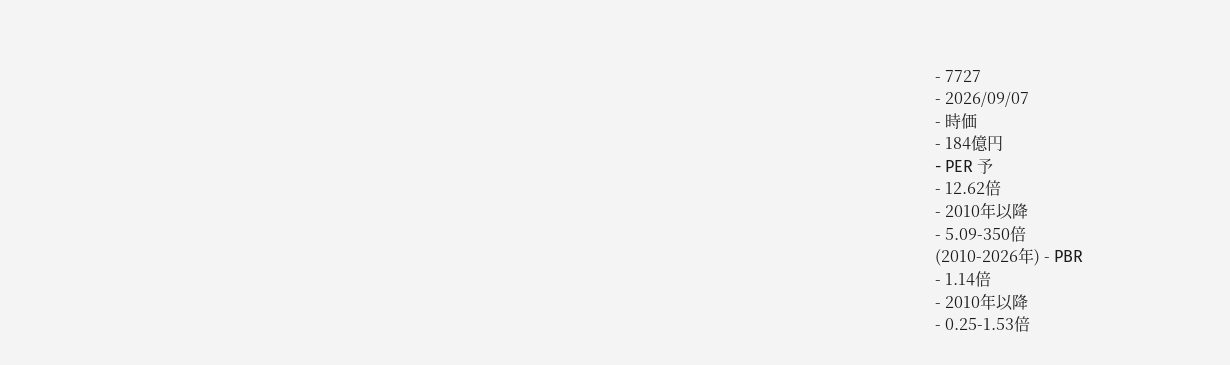- 7727
- 2026/09/07
- 時価
- 184億円
- PER 予
- 12.62倍
- 2010年以降
- 5.09-350倍
(2010-2026年) - PBR
- 1.14倍
- 2010年以降
- 0.25-1.53倍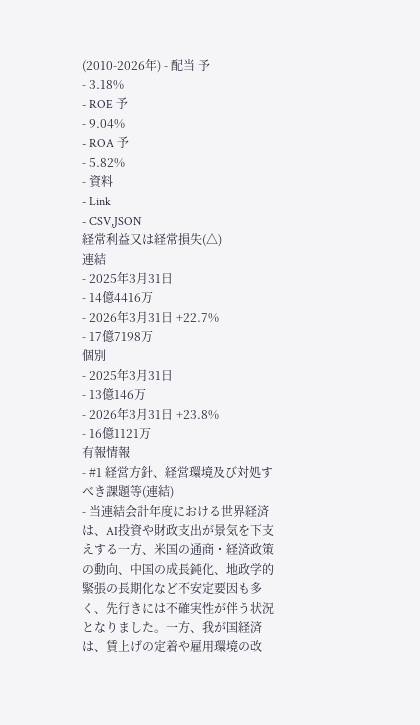(2010-2026年) - 配当 予
- 3.18%
- ROE 予
- 9.04%
- ROA 予
- 5.82%
- 資料
- Link
- CSV,JSON
経常利益又は経常損失(△)
連結
- 2025年3月31日
- 14億4416万
- 2026年3月31日 +22.7%
- 17億7198万
個別
- 2025年3月31日
- 13億146万
- 2026年3月31日 +23.8%
- 16億1121万
有報情報
- #1 経営方針、経営環境及び対処すべき課題等(連結)
- 当連結会計年度における世界経済は、AI投資や財政支出が景気を下支えする一方、米国の通商・経済政策の動向、中国の成長鈍化、地政学的緊張の長期化など不安定要因も多く、先行きには不確実性が伴う状況となりました。一方、我が国経済は、賃上げの定着や雇用環境の改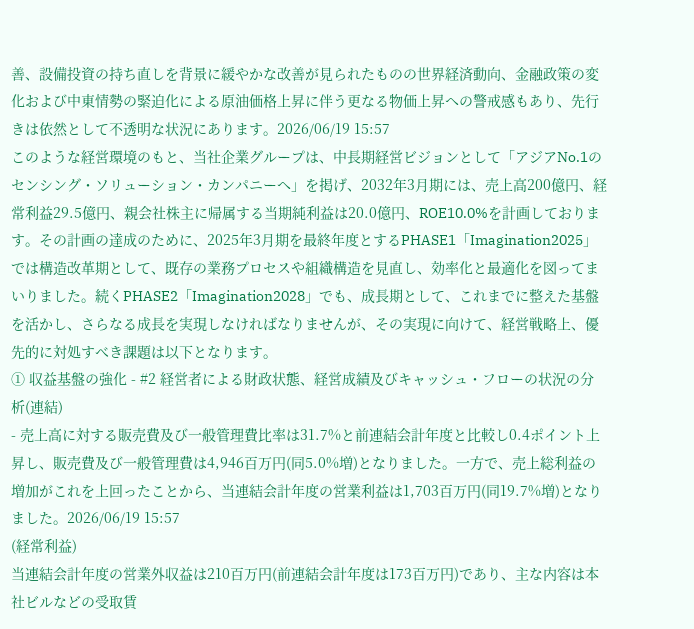善、設備投資の持ち直しを背景に緩やかな改善が見られたものの世界経済動向、金融政策の変化および中東情勢の緊迫化による原油価格上昇に伴う更なる物価上昇への警戒感もあり、先行きは依然として不透明な状況にあります。2026/06/19 15:57
このような経営環境のもと、当社企業グループは、中長期経営ビジョンとして「アジアNo.1のセンシング・ソリューション・カンパニーへ」を掲げ、2032年3月期には、売上高200億円、経常利益29.5億円、親会社株主に帰属する当期純利益は20.0億円、ROE10.0%を計画しております。その計画の達成のために、2025年3月期を最終年度とするPHASE1「Imagination2025」では構造改革期として、既存の業務プロセスや組織構造を見直し、効率化と最適化を図ってまいりました。続くPHASE2「Imagination2028」でも、成長期として、これまでに整えた基盤を活かし、さらなる成長を実現しなければなりませんが、その実現に向けて、経営戦略上、優先的に対処すべき課題は以下となります。
① 収益基盤の強化 - #2 経営者による財政状態、経営成績及びキャッシュ・フローの状況の分析(連結)
- 売上高に対する販売費及び一般管理費比率は31.7%と前連結会計年度と比較し0.4ポイント上昇し、販売費及び一般管理費は4,946百万円(同5.0%増)となりました。一方で、売上総利益の増加がこれを上回ったことから、当連結会計年度の営業利益は1,703百万円(同19.7%増)となりました。2026/06/19 15:57
(経常利益)
当連結会計年度の営業外収益は210百万円(前連結会計年度は173百万円)であり、主な内容は本社ビルなどの受取賃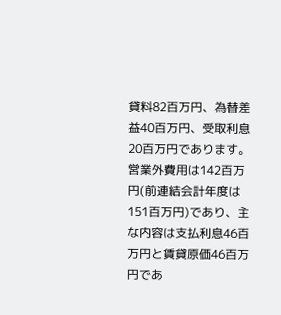貸料82百万円、為替差益40百万円、受取利息20百万円であります。営業外費用は142百万円(前連結会計年度は151百万円)であり、主な内容は支払利息46百万円と賃貸原価46百万円であ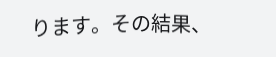ります。その結果、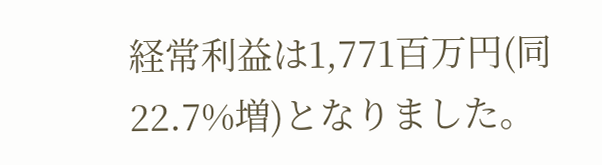経常利益は1,771百万円(同22.7%増)となりました。